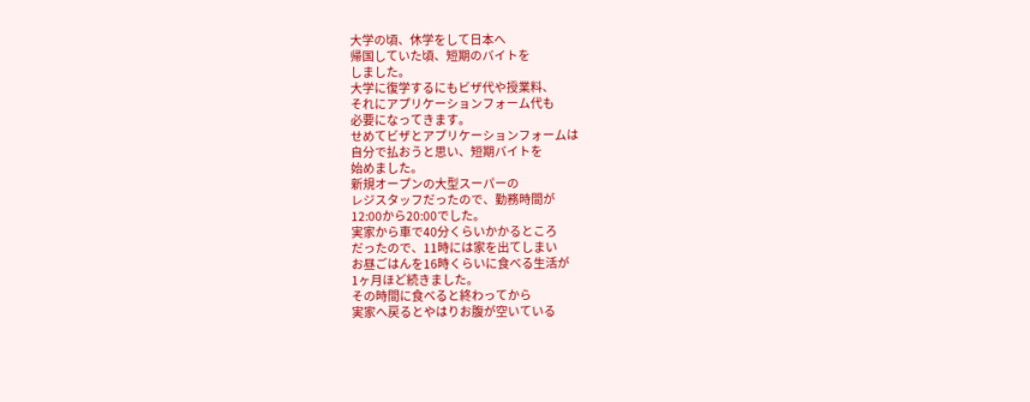大学の頃、休学をして日本へ
帰国していた頃、短期のバイトを
しました。
大学に復学するにもビザ代や授業料、
それにアプリケーションフォーム代も
必要になってきます。
せめてビザとアプリケーションフォームは
自分で払おうと思い、短期バイトを
始めました。
新規オープンの大型スーパーの
レジスタッフだったので、勤務時間が
12:00から20:00でした。
実家から車で40分くらいかかるところ
だったので、11時には家を出てしまい
お昼ごはんを16時くらいに食べる生活が
1ヶ月ほど続きました。
その時間に食べると終わってから
実家へ戻るとやはりお腹が空いている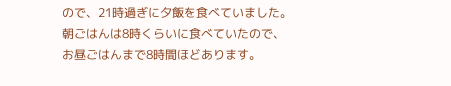ので、21時過ぎに夕飯を食べていました。
朝ごはんは8時くらいに食べていたので、
お昼ごはんまで8時間ほどあります。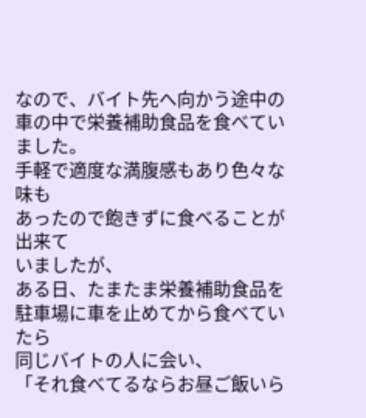なので、バイト先へ向かう途中の
車の中で栄養補助食品を食べていました。
手軽で適度な満腹感もあり色々な味も
あったので飽きずに食べることが出来て
いましたが、
ある日、たまたま栄養補助食品を
駐車場に車を止めてから食べていたら
同じバイトの人に会い、
「それ食べてるならお昼ご飯いら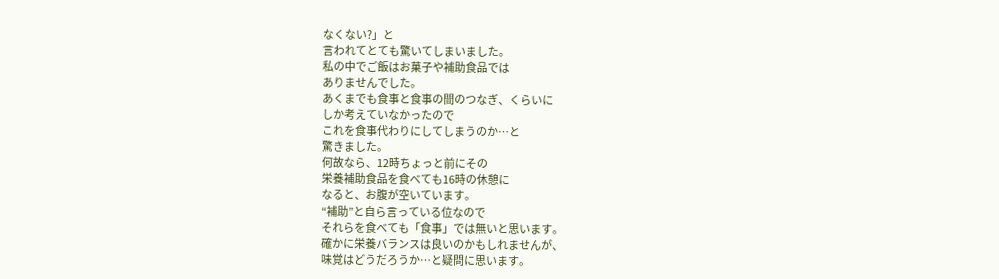なくない?」と
言われてとても驚いてしまいました。
私の中でご飯はお菓子や補助食品では
ありませんでした。
あくまでも食事と食事の間のつなぎ、くらいに
しか考えていなかったので
これを食事代わりにしてしまうのか…と
驚きました。
何故なら、12時ちょっと前にその
栄養補助食品を食べても16時の休憩に
なると、お腹が空いています。
“補助”と自ら言っている位なので
それらを食べても「食事」では無いと思います。
確かに栄養バランスは良いのかもしれませんが、
味覚はどうだろうか…と疑問に思います。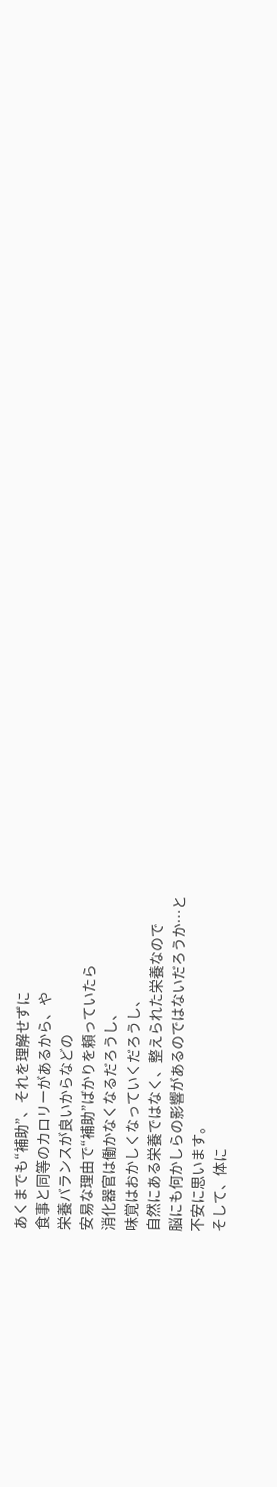あくまでも“補助”、それを理解せずに
食事と同等のカロリーがあるから、や
栄養バランスが良いからなどの
安易な理由で“補助”ばかりを頼っていたら
消化器官は働かなくなるだろうし、
味覚はおかしくなっていくだろうし、
自然にある栄養ではなく、整えられた栄養なので
脳にも何かしらの影響があるのではないだろうか…と
不安に思います。
そして、体に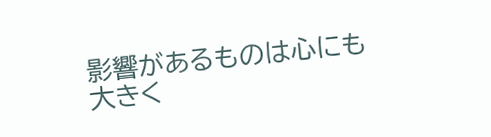影響があるものは心にも
大きく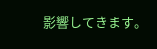影響してきます。